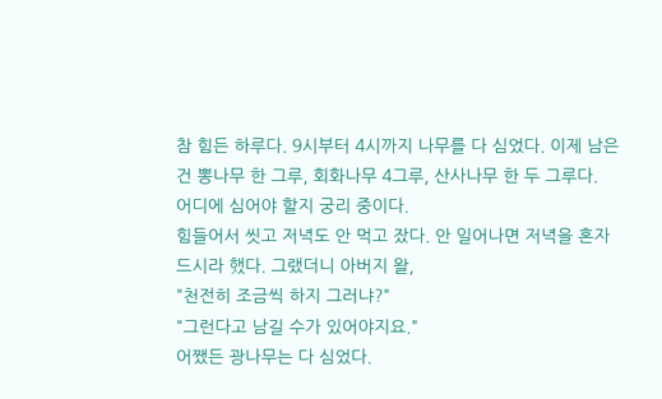참 힘든 하루다. 9시부터 4시까지 나무를 다 심었다. 이제 남은 건 뽕나무 한 그루, 회화나무 4그루, 산사나무 한 두 그루다.
어디에 심어야 할지 궁리 중이다.
힘들어서 씻고 저녁도 안 먹고 잤다. 안 일어나면 저녁을 혼자 드시라 했다. 그랬더니 아버지 왈,
"천전히 조금씩 하지 그러냐?"
"그런다고 남길 수가 있어야지요."
어쨌든 광나무는 다 심었다.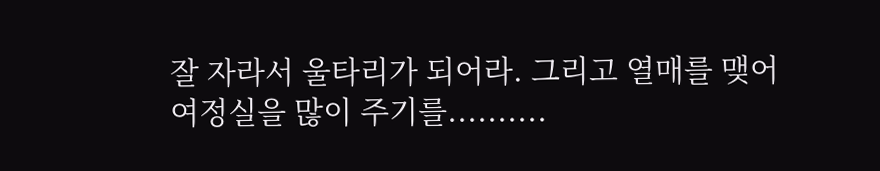잘 자라서 울타리가 되어라. 그리고 열매를 맺어 여정실을 많이 주기를..........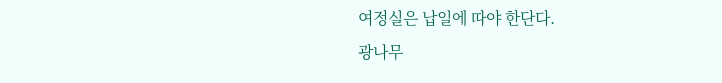여정실은 납일에 따야 한단다.
광나무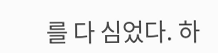를 다 심었다. 하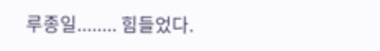루종일........ 힘들었다.